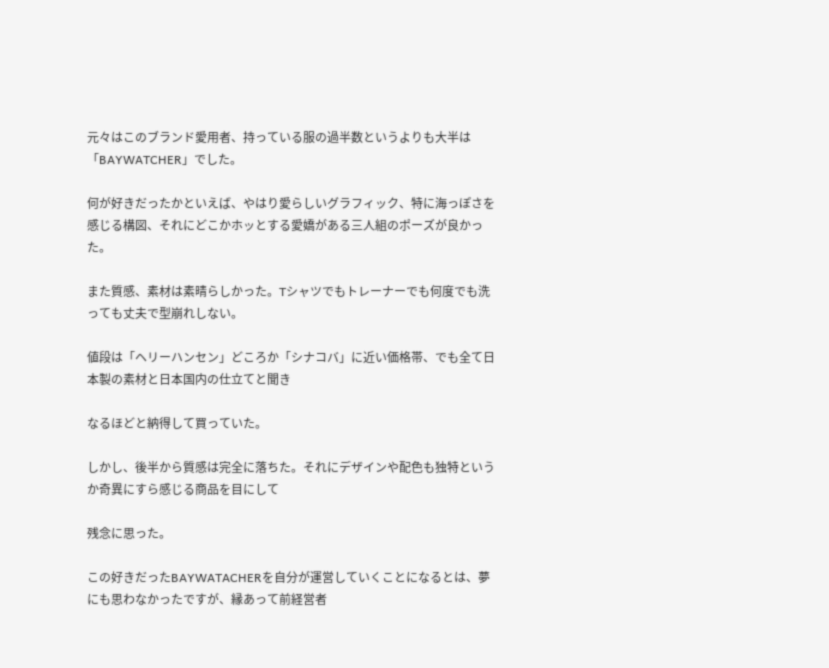元々はこのブランド愛用者、持っている服の過半数というよりも大半は「BAYWATCHER」でした。

何が好きだったかといえば、やはり愛らしいグラフィック、特に海っぽさを感じる構図、それにどこかホッとする愛嬌がある三人組のポーズが良かった。

また質感、素材は素晴らしかった。Tシャツでもトレーナーでも何度でも洗っても丈夫で型崩れしない。

値段は「ヘリーハンセン」どころか「シナコバ」に近い価格帯、でも全て日本製の素材と日本国内の仕立てと聞き

なるほどと納得して買っていた。

しかし、後半から質感は完全に落ちた。それにデザインや配色も独特というか奇異にすら感じる商品を目にして

残念に思った。

この好きだったBAYWATACHERを自分が運営していくことになるとは、夢にも思わなかったですが、縁あって前経営者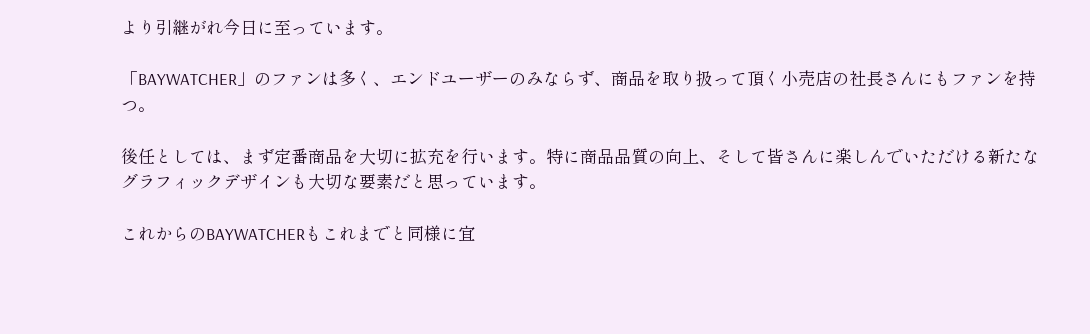より引継がれ今日に至っています。

「BAYWATCHER」のファンは多く、エンドユーザーのみならず、商品を取り扱って頂く小売店の社長さんにもファンを持つ。

後任としては、まず定番商品を大切に拡充を行います。特に商品品質の向上、そして皆さんに楽しんでいただける新たなグラフィックデザインも大切な要素だと思っています。

これからのBAYWATCHERもこれまでと同様に宜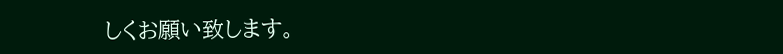しくお願い致します。